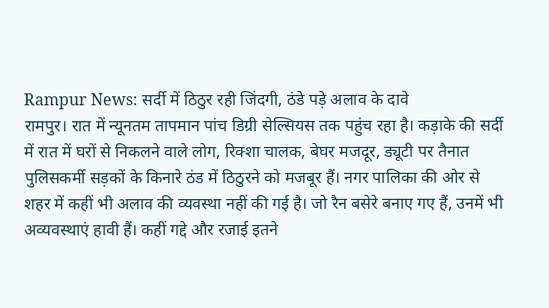Rampur News: सर्दी में ठिठुर रही जिंदगी, ठंडे पड़े अलाव के दावे
रामपुर। रात में न्यूनतम तापमान पांच डिग्री सेल्सियस तक पहुंच रहा है। कड़ाके की सर्दी में रात में घरों से निकलने वाले लोग, रिक्शा चालक, बेघर मजदूर, ड्यूटी पर तैनात पुलिसकर्मी सड़कों के किनारे ठंड में ठिठुरने को मजबूर हैं। नगर पालिका की ओर से शहर में कहीं भी अलाव की व्यवस्था नहीं की गई है। जो रैन बसेरे बनाए गए हैं, उनमें भी अव्यवस्थाएं हावी हैं। कहीं गद्दे और रजाई इतने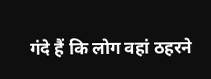गंदे हैं कि लोग वहां ठहरने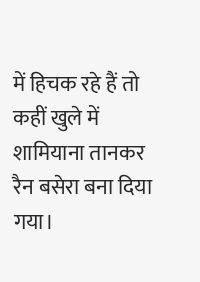में हिचक रहे हैं तो कहीं खुले में शामियाना तानकर रैन बसेरा बना दिया गया।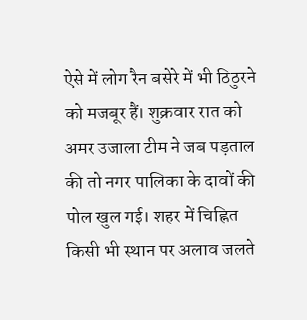ऐसे में लोग रैन बसेरे में भी ठिठुरने को मजबूर हैं। शुक्रवार रात को अमर उजाला टीम ने जब पड़ताल की तो नगर पालिका के दावों की पोल खुल गई। शहर में चिह्नित किसी भी स्थान पर अलाव जलते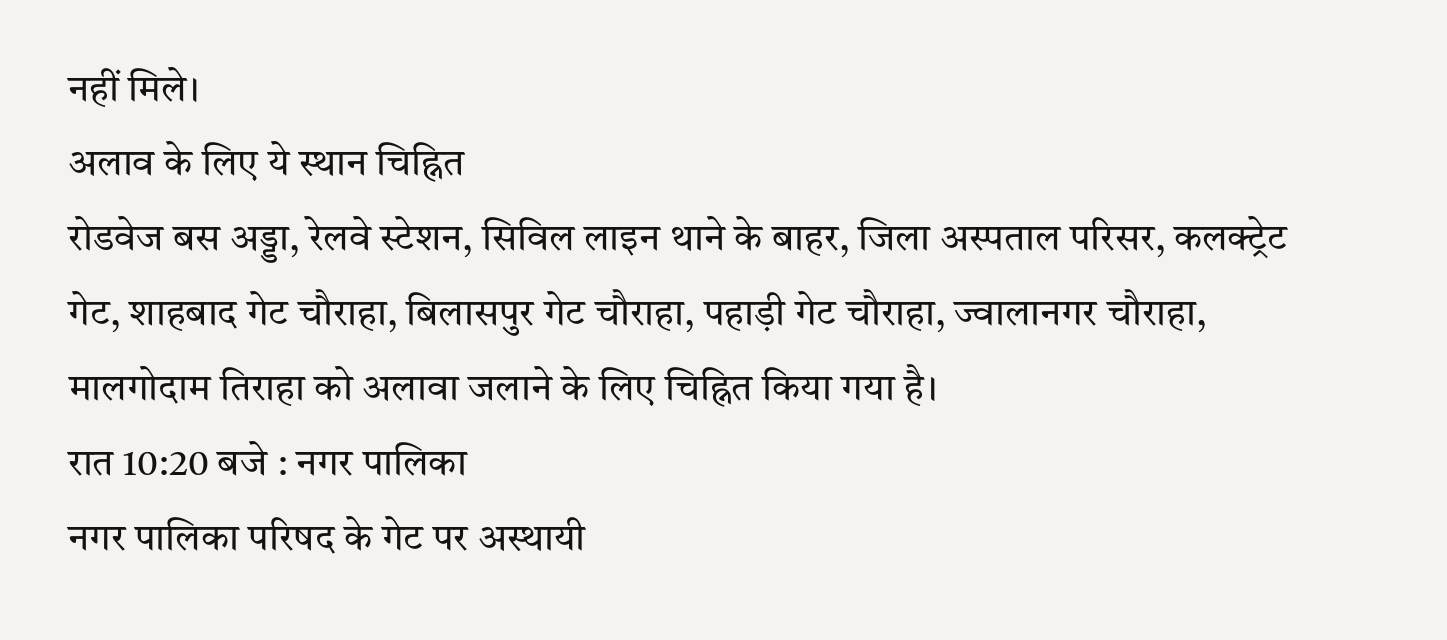नहीं मिले।
अलाव के लिए ये स्थान चिह्नित
रोडवेज बस अड्डा, रेलवे स्टेशन, सिविल लाइन थाने के बाहर, जिला अस्पताल परिसर, कलक्ट्रेट गेट, शाहबाद गेट चौराहा, बिलासपुर गेट चौराहा, पहाड़ी गेट चौराहा, ज्वालानगर चौराहा, मालगोदाम तिराहा को अलावा जलाने के लिए चिह्नित किया गया है।
रात 10:20 बजे : नगर पालिका
नगर पालिका परिषद के गेट पर अस्थायी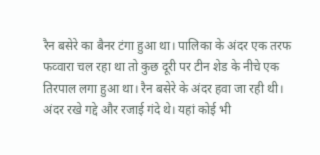रैन बसेरे का बैनर टंगा हुआ था। पालिका के अंदर एक तरफ फव्वारा चल रहा था तो कुछ दूरी पर टीन शेड के नीचे एक तिरपाल लगा हुआ था। रैन बसेरे के अंदर हवा जा रही थी। अंदर रखे गद्दे और रजाई गंदे थे। यहां कोई भी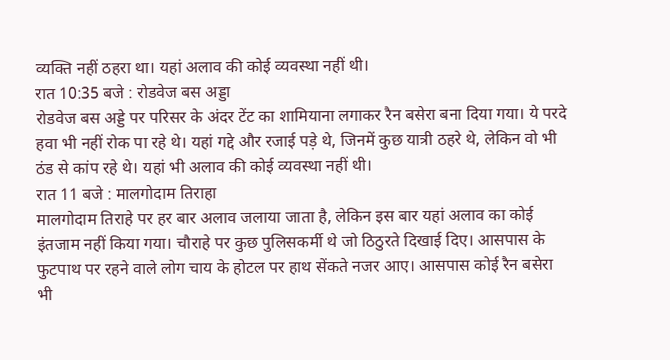व्यक्ति नहीं ठहरा था। यहां अलाव की कोई व्यवस्था नहीं थी।
रात 10:35 बजे : रोडवेज बस अड्डा
रोडवेज बस अड्डे पर परिसर के अंदर टेंट का शामियाना लगाकर रैन बसेरा बना दिया गया। ये परदे हवा भी नहीं रोक पा रहे थे। यहां गद्दे और रजाई पड़े थे, जिनमें कुछ यात्री ठहरे थे, लेकिन वो भी ठंड से कांप रहे थे। यहां भी अलाव की कोई व्यवस्था नहीं थी।
रात 11 बजे : मालगोदाम तिराहा
मालगोदाम तिराहे पर हर बार अलाव जलाया जाता है, लेकिन इस बार यहां अलाव का कोई इंतजाम नहीं किया गया। चौराहे पर कुछ पुलिसकर्मी थे जो ठिठुरते दिखाई दिए। आसपास के फुटपाथ पर रहने वाले लोग चाय के होटल पर हाथ सेंकते नजर आए। आसपास कोई रैन बसेरा भी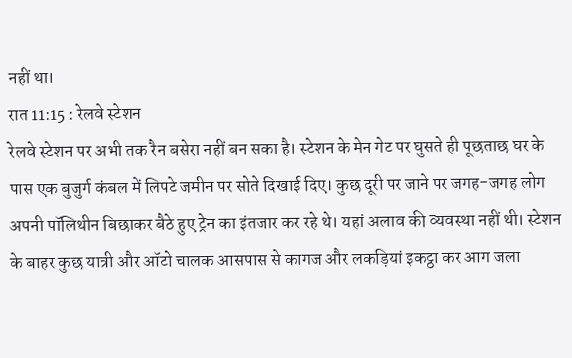नहीं था।
रात 11:15 : रेलवे स्टेशन
रेलवे स्टेशन पर अभी तक रैन बसेरा नहीं बन सका है। स्टेशन के मेन गेट पर घुसते ही पूछताछ घर के पास एक बुजुर्ग कंबल में लिपटे जमीन पर सोते दिखाई दिए। कुछ दूरी पर जाने पर जगह-जगह लोग अपनी पॉलिथीन बिछाकर बैठे हुए ट्रेन का इंतजार कर रहे थे। यहां अलाव की व्यवस्था नहीं थी। स्टेशन के बाहर कुछ यात्री और ऑटो चालक आसपास से कागज और लकड़ियां इकट्ठा कर आग जला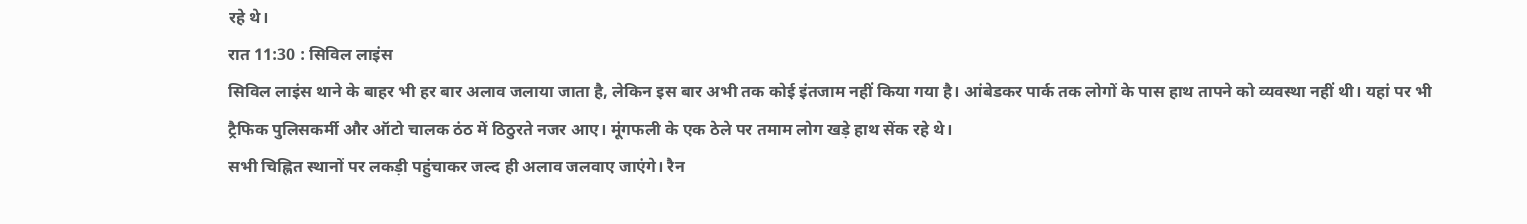रहे थे।
रात 11:30 : सिविल लाइंस
सिविल लाइंस थाने के बाहर भी हर बार अलाव जलाया जाता है, लेकिन इस बार अभी तक कोई इंतजाम नहीं किया गया है। आंबेडकर पार्क तक लोगों के पास हाथ तापने को व्यवस्था नहीं थी। यहां पर भी ट्रैफिक पुलिसकर्मी और ऑटो चालक ठंठ में ठिठुरते नजर आए। मूंगफली के एक ठेले पर तमाम लोग खड़े हाथ सेंक रहे थे।
सभी चिह्नित स्थानों पर लकड़ी पहुंचाकर जल्द ही अलाव जलवाए जाएंगे। रैन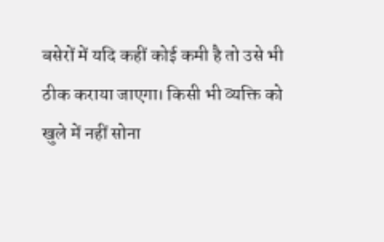बसेरों में यदि कहीं कोई कमी है तो उसे भी ठीक कराया जाएगा। किसी भी व्यक्ति को खुले में नहीं सोना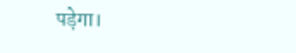पड़ेगा।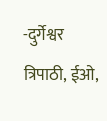-दुर्गेश्वर त्रिपाठी, ईओ,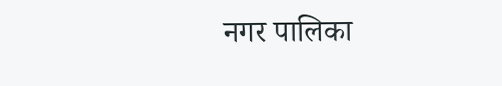नगर पालिका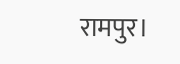रामपुर।